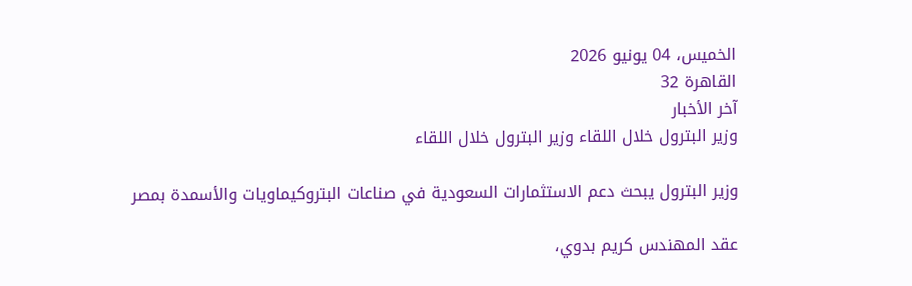الخميس، 04 يونيو 2026
القاهرة 32
آخر الأخبار
وزير البترول خلال اللقاء وزير البترول خلال اللقاء

وزير البترول يبحث دعم الاستثمارات السعودية في صناعات البتروكيماويات والأسمدة بمصر

عقد المهندس كريم بدوي،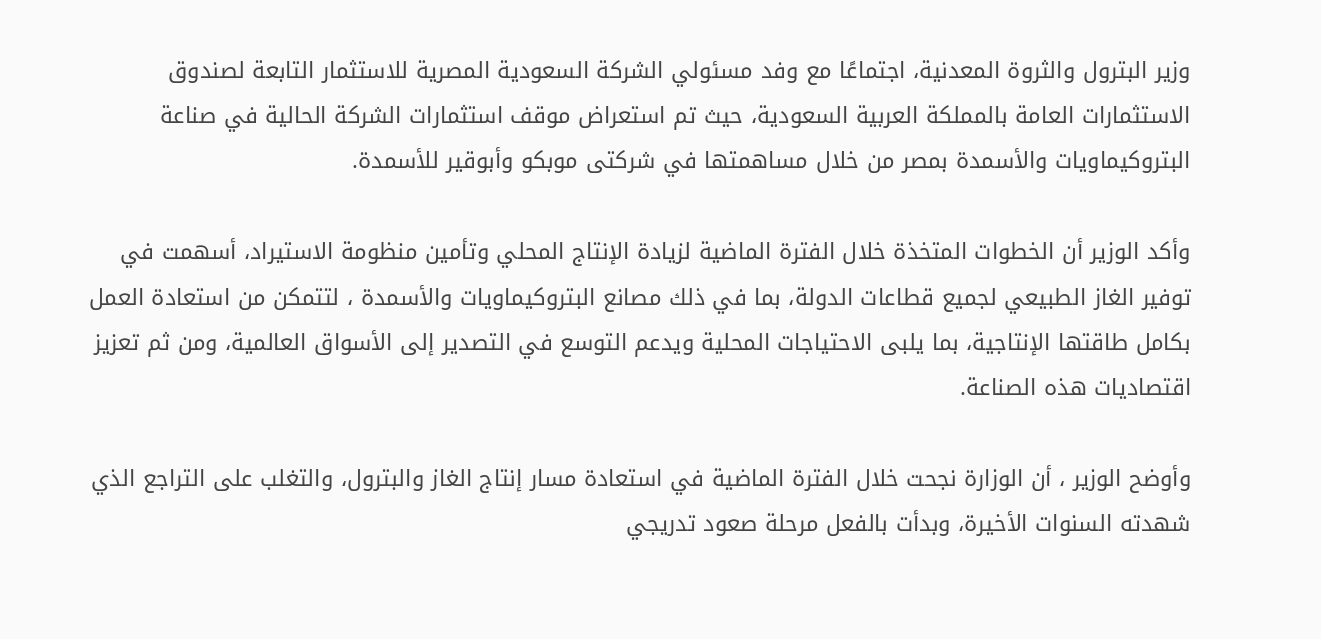وزير البترول والثروة المعدنية، اجتماعًا مع وفد مسئولي الشركة السعودية المصرية للاستثمار التابعة لصندوق الاستثمارات العامة بالمملكة العربية السعودية، حيث تم استعراض موقف استثمارات الشركة الحالية في صناعة البتروكيماويات والأسمدة بمصر من خلال مساهمتها في شركتى موبكو وأبوقير للأسمدة.

وأكد الوزير أن الخطوات المتخذة خلال الفترة الماضية لزيادة الإنتاج المحلي وتأمين منظومة الاستيراد، أسهمت في توفير الغاز الطبيعي لجميع قطاعات الدولة، بما في ذلك مصانع البتروكيماويات والأسمدة ، لتتمكن من استعادة العمل بكامل طاقتها الإنتاجية، بما يلبى الاحتياجات المحلية ويدعم التوسع في التصدير إلى الأسواق العالمية، ومن ثم تعزيز اقتصاديات هذه الصناعة.

وأوضح الوزير ، أن الوزارة نجحت خلال الفترة الماضية في استعادة مسار إنتاج الغاز والبترول، والتغلب على التراجع الذي شهدته السنوات الأخيرة، وبدأت بالفعل مرحلة صعود تدريجي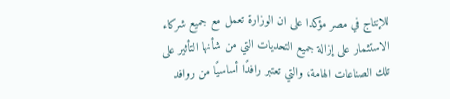للإنتاج في مصر مؤكدا على ان الوزارة تعمل مع جميع شركاء الاستثمار على إزالة جميع التحديات التي من شأنها التأثير على تلك الصناعات الهامة، والتي تعتبر رافدًا أساسيًا من روافد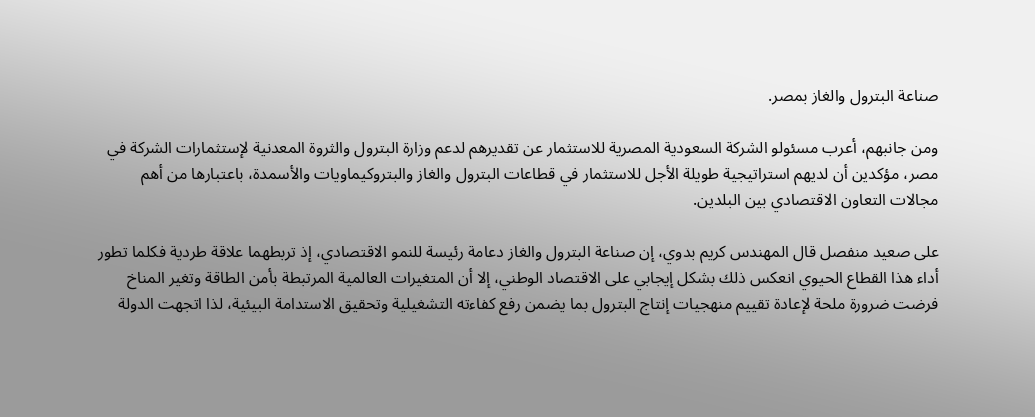صناعة البترول والغاز بمصر.

ومن جانبهم، أعرب مسئولو الشركة السعودية المصرية للاستثمار عن تقديرهم لدعم وزارة البترول والثروة المعدنية لإستثمارات الشركة في مصر، مؤكدين أن لديهم استراتيجية طويلة الأجل للاستثمار في قطاعات البترول والغاز والبتروكيماويات والأسمدة، باعتبارها من أهم مجالات التعاون الاقتصادي بين البلدين.

على صعيد منفصل قال المهندس كريم بدوي، إن صناعة البترول والغاز دعامة رئيسة للنمو الاقتصادي، إذ تربطهما علاقة طردية فكلما تطور أداء هذا القطاع الحيوي انعكس ذلك بشكل إيجابي على الاقتصاد الوطني، إلا أن المتغيرات العالمية المرتبطة بأمن الطاقة وتغير المناخ فرضت ضرورة ملحة لإعادة تقييم منهجيات إنتاج البترول بما يضمن رفع كفاءته التشغيلية وتحقيق الاستدامة البيئية، لذا اتجهت الدولة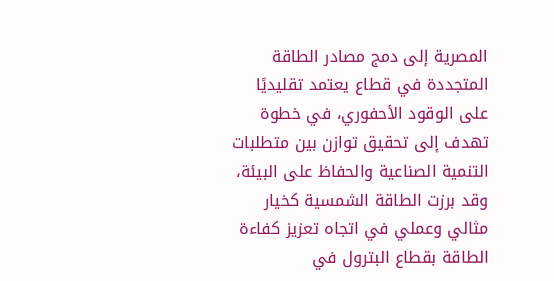المصرية إلى دمج مصادر الطاقة المتجددة في قطاع يعتمد تقليديًا على الوقود الأحفوري، في خطوة تهدف إلى تحقيق توازن بين متطلبات التنمية الصناعية والحفاظ على البيئة، وقد برزت الطاقة الشمسية كخيار مثالي وعملي في اتجاه تعزيز كفاءة الطاقة بقطاع البترول في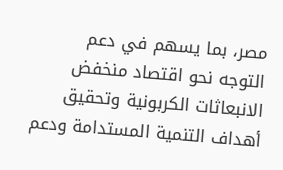مصر، بما يسهم في دعم التوجه نحو اقتصاد منخفض الانبعاثات الكربونية وتحقيق أهداف التنمية المستدامة ودعم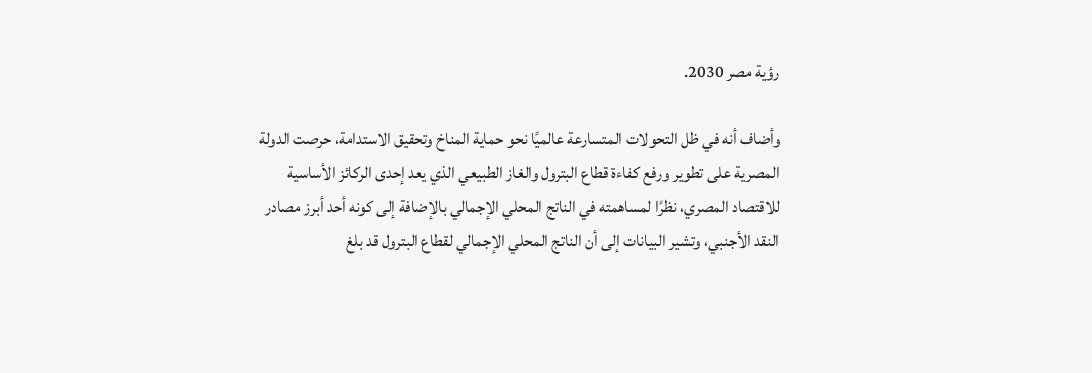رؤية مصر 2030.

وأضاف أنه في ظل التحولات المتسارعة عالميًا نحو حماية المناخ وتحقيق الاستدامة، حرصت الدولة المصرية على تطوير ورفع كفاءة قطاع البترول والغاز الطبيعي الذي يعد إحدى الركائز الأساسية للاقتصاد المصري، نظرًا لمساهمته في الناتج المحلي الإجمالي بالإضافة إلى كونه أحد أبرز مصادر النقد الأجنبي، وتشير البيانات إلى أن الناتج المحلي الإجمالي لقطاع البترول قد بلغ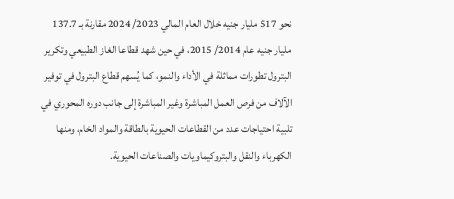نحو 517 مليار جنيه خلال العام المالي 2023/ 2024 مقارنة بـ 137.7 مليار جنيه عام 2014/ 2015، في حين شهد قطاعا الغاز الطبيعي وتكرير البترول تطورات مماثلة في الأداء والنمو، كما يُسهم قطاع البترول في توفير الآلاف من فرص العمل المباشرة وغير المباشرة إلى جانب دوره المحوري في تلبية احتياجات عدد من القطاعات الحيوية بالطاقة والمواد الخام، ومنها الكهرباء والنقل والبتروكيماويات والصناعات الحيوية.